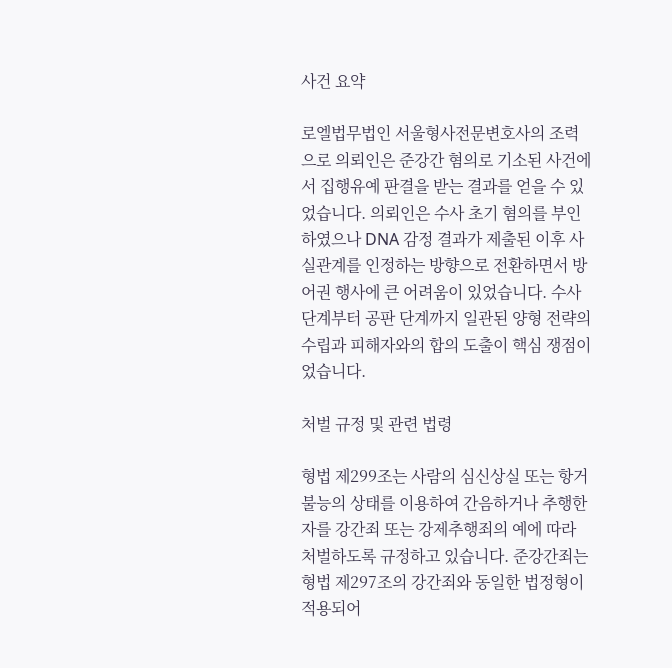사건 요약

로엘법무법인 서울형사전문변호사의 조력으로 의뢰인은 준강간 혐의로 기소된 사건에서 집행유예 판결을 받는 결과를 얻을 수 있었습니다. 의뢰인은 수사 초기 혐의를 부인하였으나 DNA 감정 결과가 제출된 이후 사실관계를 인정하는 방향으로 전환하면서 방어권 행사에 큰 어려움이 있었습니다. 수사 단계부터 공판 단계까지 일관된 양형 전략의 수립과 피해자와의 합의 도출이 핵심 쟁점이었습니다.

처벌 규정 및 관련 법령

형법 제299조는 사람의 심신상실 또는 항거불능의 상태를 이용하여 간음하거나 추행한 자를 강간죄 또는 강제추행죄의 예에 따라 처벌하도록 규정하고 있습니다. 준강간죄는 형법 제297조의 강간죄와 동일한 법정형이 적용되어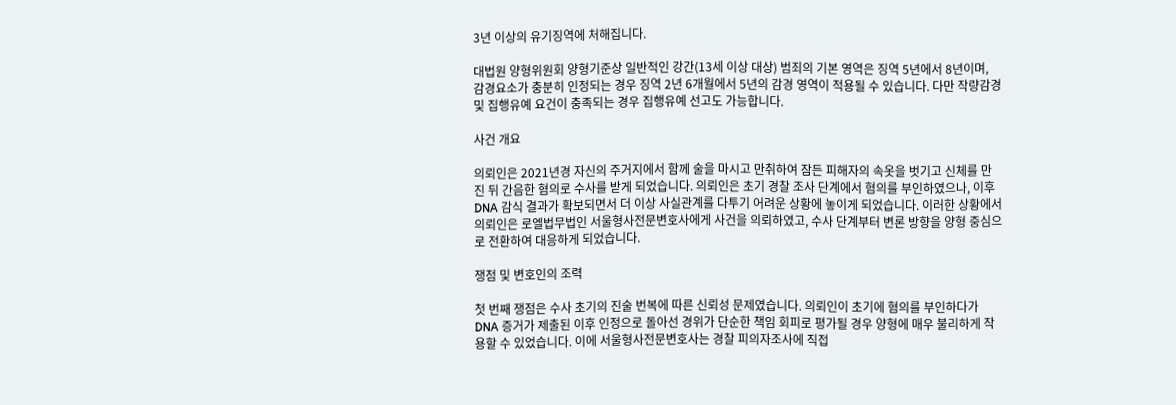3년 이상의 유기징역에 처해집니다.

대법원 양형위원회 양형기준상 일반적인 강간(13세 이상 대상) 범죄의 기본 영역은 징역 5년에서 8년이며, 감경요소가 충분히 인정되는 경우 징역 2년 6개월에서 5년의 감경 영역이 적용될 수 있습니다. 다만 작량감경 및 집행유예 요건이 충족되는 경우 집행유예 선고도 가능합니다.

사건 개요

의뢰인은 2021년경 자신의 주거지에서 함께 술을 마시고 만취하여 잠든 피해자의 속옷을 벗기고 신체를 만진 뒤 간음한 혐의로 수사를 받게 되었습니다. 의뢰인은 초기 경찰 조사 단계에서 혐의를 부인하였으나, 이후 DNA 감식 결과가 확보되면서 더 이상 사실관계를 다투기 어려운 상황에 놓이게 되었습니다. 이러한 상황에서 의뢰인은 로엘법무법인 서울형사전문변호사에게 사건을 의뢰하였고, 수사 단계부터 변론 방향을 양형 중심으로 전환하여 대응하게 되었습니다.

쟁점 및 변호인의 조력

첫 번째 쟁점은 수사 초기의 진술 번복에 따른 신뢰성 문제였습니다. 의뢰인이 초기에 혐의를 부인하다가 DNA 증거가 제출된 이후 인정으로 돌아선 경위가 단순한 책임 회피로 평가될 경우 양형에 매우 불리하게 작용할 수 있었습니다. 이에 서울형사전문변호사는 경찰 피의자조사에 직접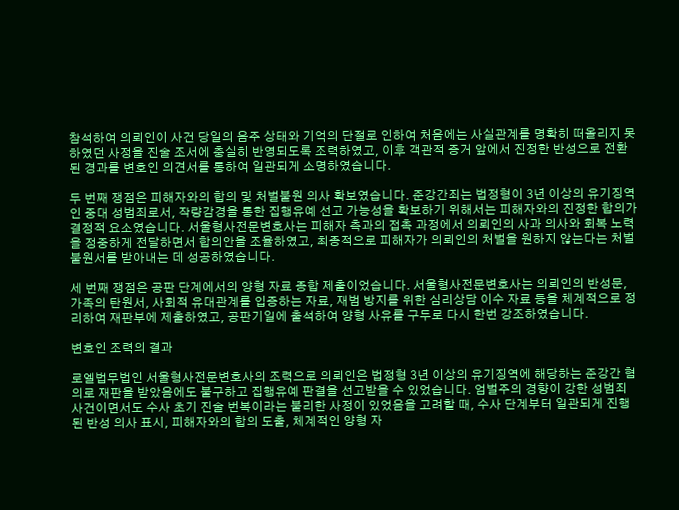참석하여 의뢰인이 사건 당일의 음주 상태와 기억의 단절로 인하여 처음에는 사실관계를 명확히 떠올리지 못하였던 사정을 진술 조서에 충실히 반영되도록 조력하였고, 이후 객관적 증거 앞에서 진정한 반성으로 전환된 경과를 변호인 의견서를 통하여 일관되게 소명하였습니다.

두 번째 쟁점은 피해자와의 합의 및 처벌불원 의사 확보였습니다. 준강간죄는 법정형이 3년 이상의 유기징역인 중대 성범죄로서, 작량감경을 통한 집행유예 선고 가능성을 확보하기 위해서는 피해자와의 진정한 합의가 결정적 요소였습니다. 서울형사전문변호사는 피해자 측과의 접촉 과정에서 의뢰인의 사과 의사와 회복 노력을 정중하게 전달하면서 합의안을 조율하였고, 최종적으로 피해자가 의뢰인의 처벌을 원하지 않는다는 처벌불원서를 받아내는 데 성공하였습니다.

세 번째 쟁점은 공판 단계에서의 양형 자료 종합 제출이었습니다. 서울형사전문변호사는 의뢰인의 반성문, 가족의 탄원서, 사회적 유대관계를 입증하는 자료, 재범 방지를 위한 심리상담 이수 자료 등을 체계적으로 정리하여 재판부에 제출하였고, 공판기일에 출석하여 양형 사유를 구두로 다시 한번 강조하였습니다.

변호인 조력의 결과

로엘법무법인 서울형사전문변호사의 조력으로 의뢰인은 법정형 3년 이상의 유기징역에 해당하는 준강간 혐의로 재판을 받았음에도 불구하고 집행유예 판결을 선고받을 수 있었습니다. 엄벌주의 경향이 강한 성범죄 사건이면서도 수사 초기 진술 번복이라는 불리한 사정이 있었음을 고려할 때, 수사 단계부터 일관되게 진행된 반성 의사 표시, 피해자와의 합의 도출, 체계적인 양형 자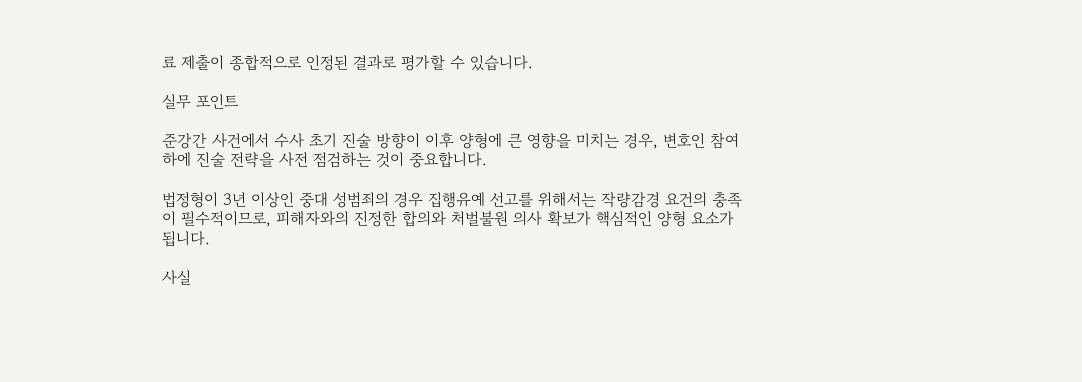료 제출이 종합적으로 인정된 결과로 평가할 수 있습니다.

실무 포인트

준강간 사건에서 수사 초기 진술 방향이 이후 양형에 큰 영향을 미치는 경우, 변호인 참여 하에 진술 전략을 사전 점검하는 것이 중요합니다.

법정형이 3년 이상인 중대 성범죄의 경우 집행유예 선고를 위해서는 작량감경 요건의 충족이 필수적이므로, 피해자와의 진정한 합의와 처벌불원 의사 확보가 핵심적인 양형 요소가 됩니다.

사실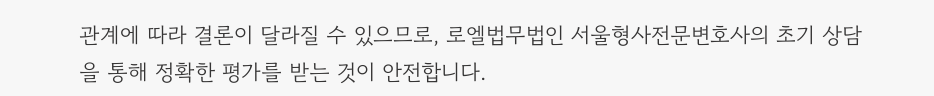관계에 따라 결론이 달라질 수 있으므로, 로엘법무법인 서울형사전문변호사의 초기 상담을 통해 정확한 평가를 받는 것이 안전합니다.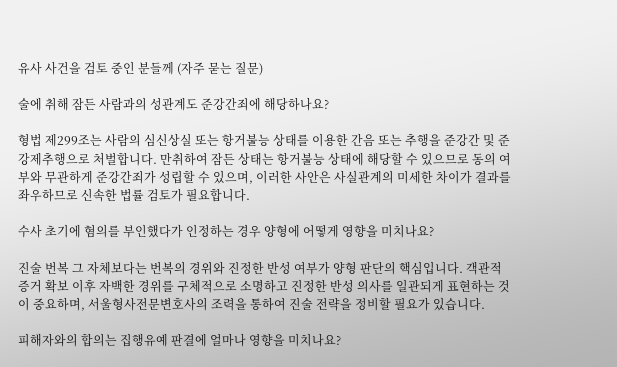유사 사건을 검토 중인 분들께 (자주 묻는 질문)

술에 취해 잠든 사람과의 성관계도 준강간죄에 해당하나요?

형법 제299조는 사람의 심신상실 또는 항거불능 상태를 이용한 간음 또는 추행을 준강간 및 준강제추행으로 처벌합니다. 만취하여 잠든 상태는 항거불능 상태에 해당할 수 있으므로 동의 여부와 무관하게 준강간죄가 성립할 수 있으며, 이러한 사안은 사실관계의 미세한 차이가 결과를 좌우하므로 신속한 법률 검토가 필요합니다.

수사 초기에 혐의를 부인했다가 인정하는 경우 양형에 어떻게 영향을 미치나요?

진술 번복 그 자체보다는 번복의 경위와 진정한 반성 여부가 양형 판단의 핵심입니다. 객관적 증거 확보 이후 자백한 경위를 구체적으로 소명하고 진정한 반성 의사를 일관되게 표현하는 것이 중요하며, 서울형사전문변호사의 조력을 통하여 진술 전략을 정비할 필요가 있습니다.

피해자와의 합의는 집행유예 판결에 얼마나 영향을 미치나요?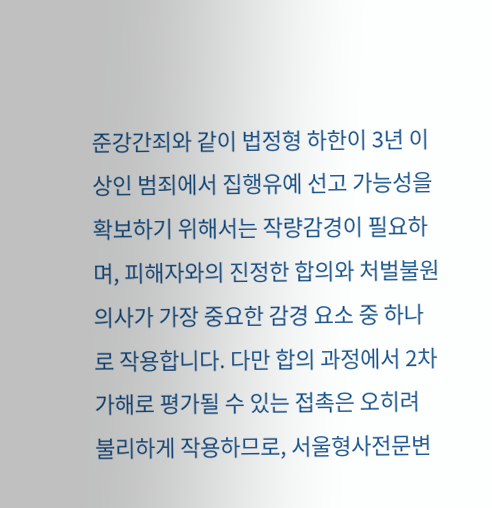준강간죄와 같이 법정형 하한이 3년 이상인 범죄에서 집행유예 선고 가능성을 확보하기 위해서는 작량감경이 필요하며, 피해자와의 진정한 합의와 처벌불원 의사가 가장 중요한 감경 요소 중 하나로 작용합니다. 다만 합의 과정에서 2차 가해로 평가될 수 있는 접촉은 오히려 불리하게 작용하므로, 서울형사전문변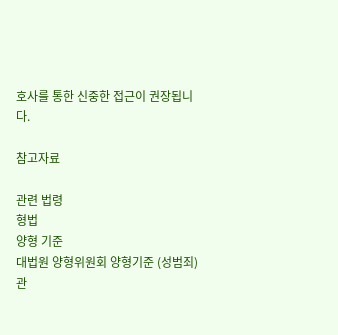호사를 통한 신중한 접근이 권장됩니다.

참고자료

관련 법령
형법
양형 기준
대법원 양형위원회 양형기준 (성범죄)
관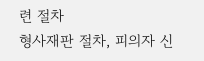련 절차
형사재판 절차, 피의자 신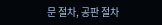문 절차, 공판 절차